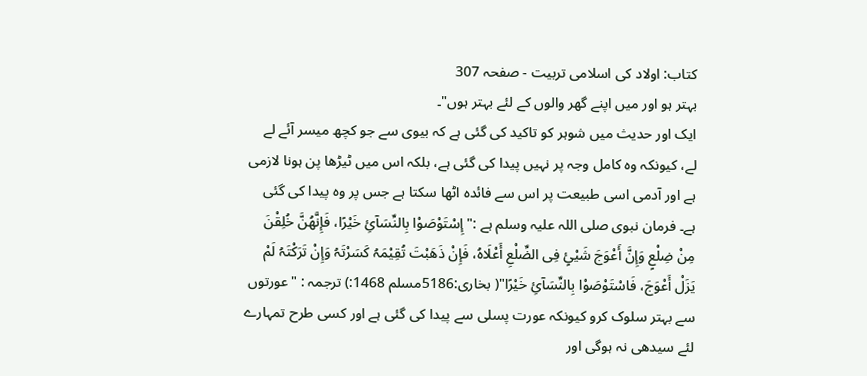کتاب: اولاد کی اسلامی تربیت - صفحہ 307
بہتر ہو اور میں اپنے گھر والوں کے لئے بہتر ہوں"۔
ایک اور حدیث میں شوہر کو تاکید کی گئی ہے کہ بیوی سے جو کچھ میسر آئے لے لے، کیونکہ وہ کامل وجہ پر نہیں پیدا کی گئی ہے، بلکہ اس میں ٹیڑھا پن ہونا لازمی ہے اور آدمی اسی طبیعت پر اس سے فائدہ اٹھا سکتا ہے جس پر وہ پیدا کی گئی ہے۔ فرمان نبوی صلی اللہ علیہ وسلم ہے :" إِسْتَوْصَوْا بِالنِّسَآئِ خَیْرًا، فَإِنَّھُنَّ خُلِقْنَ مِنْ ضِلْعٍ وَإِنَّ أَعْوَجَ شَیْئٍ فِی الضِّلْعِ أَعْلَاہُ، فَإِنْ ذَھَبْتَ تُقِیْمَہُ کَسَرْتَہُ وَإِنْ تَرَکْتَہُ لَمْ یَزَلْ أَعْوَجَ، فَاسْتَوْصَوْا بِالنِّسَآئِ خَیْرًا"( بخاری:5186مسلم 1468:) ترجمہ : "عورتوں سے بہتر سلوک کرو کیونکہ عورت پسلی سے پیدا کی گئی ہے اور کسی طرح تمہارے لئے سیدھی نہ ہوگی اور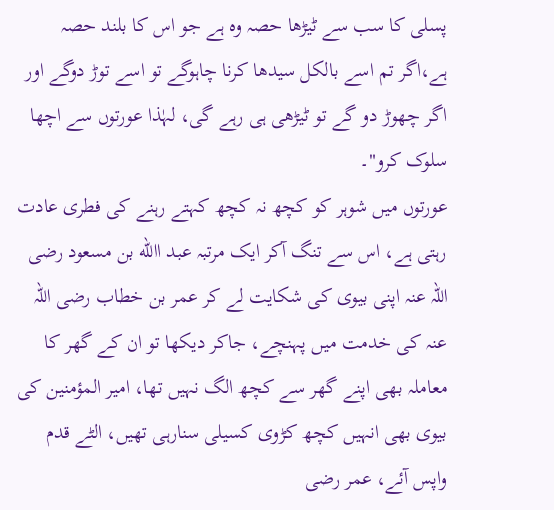پسلی کا سب سے ٹیڑھا حصہ وہ ہے جو اس کا بلند حصہ ہے،اگر تم اسے بالکل سیدھا کرنا چاہوگے تو اسے توڑ دوگے اور اگر چھوڑ دو گے تو ٹیڑھی ہی رہے گی، لہٰذا عورتوں سے اچھا سلوک کرو"۔
عورتوں میں شوہر کو کچھ نہ کچھ کہتے رہنے کی فطری عادت رہتی ہے، اس سے تنگ آکر ایک مرتبہ عبد االله بن مسعود رضی اللہ عنہ اپنی بیوی کی شکایت لے کر عمر بن خطاب رضی اللہ عنہ کی خدمت میں پہنچے، جاکر دیکھا تو ان کے گھر کا معاملہ بھی اپنے گھر سے کچھ الگ نہیں تھا، امیر المؤمنین کی بیوی بھی انہیں کچھ کڑوی کسیلی سنارہی تھیں، الٹے قدم واپس آئے، عمر رضی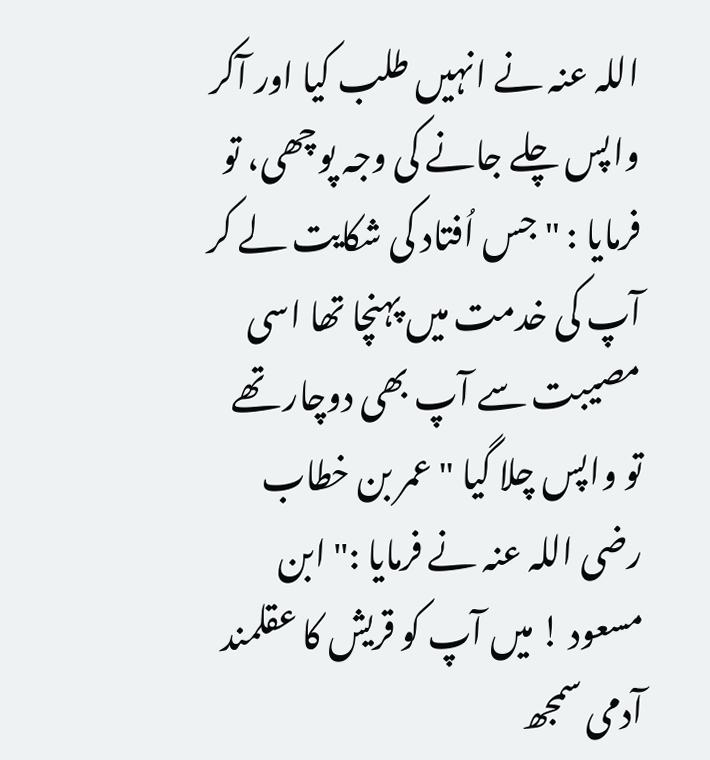اللہ عنہ نے انہیں طلب کیا اور آکر واپس چلے جانے کی وجہ پوچھی، تو فرمایا : "جس اُفتاد کی شکایت لے کر آپ کی خدمت میں پہنچا تھا اسی مصیبت سے آپ بھی دوچار تھے تو واپس چلا گیا " عمر بن خطاب رضی اللہ عنہ نے فرمایا :" ابن مسعود ! میں آپ کو قریش کا عقلمند آدمی سمجھ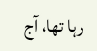رہا تھا، آج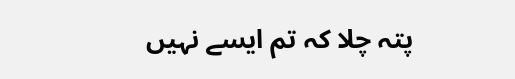پتہ چلا کہ تم ایسے نہیں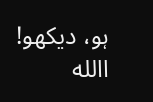ہو، دیکھو! االله